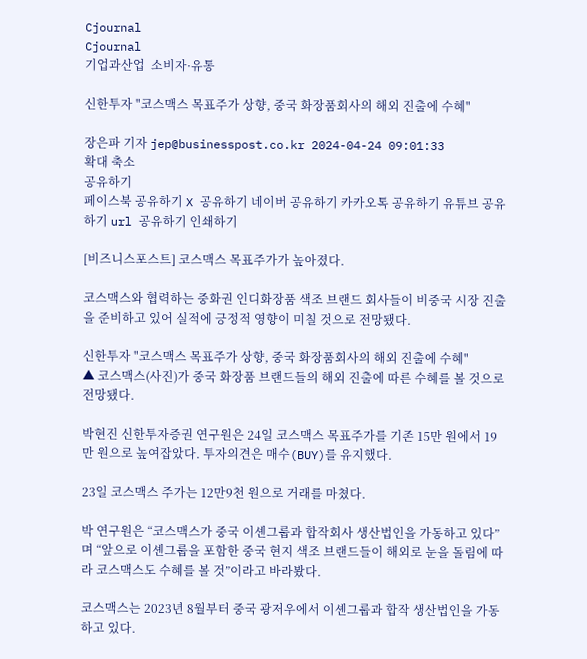Cjournal
Cjournal
기업과산업  소비자·유통

신한투자 "코스맥스 목표주가 상향, 중국 화장품회사의 해외 진출에 수혜"

장은파 기자 jep@businesspost.co.kr 2024-04-24 09:01:33
확대 축소
공유하기
페이스북 공유하기 X 공유하기 네이버 공유하기 카카오톡 공유하기 유튜브 공유하기 url 공유하기 인쇄하기

[비즈니스포스트] 코스맥스 목표주가가 높아졌다.

코스맥스와 협력하는 중화권 인디화장품 색조 브랜드 회사들이 비중국 시장 진출을 준비하고 있어 실적에 긍정적 영향이 미칠 것으로 전망됐다.

신한투자 "코스맥스 목표주가 상향, 중국 화장품회사의 해외 진출에 수혜"
▲ 코스맥스(사진)가 중국 화장품 브랜드들의 해외 진출에 따른 수혜를 볼 것으로 전망됐다.

박현진 신한투자증권 연구원은 24일 코스맥스 목표주가를 기존 15만 원에서 19만 원으로 높여잡았다. 투자의견은 매수(BUY)를 유지했다.

23일 코스맥스 주가는 12만9천 원으로 거래를 마쳤다.

박 연구원은 “코스맥스가 중국 이셴그룹과 합작회사 생산법인을 가동하고 있다”며 “앞으로 이셴그룹을 포함한 중국 현지 색조 브랜드들이 해외로 눈을 돌림에 따라 코스맥스도 수혜를 볼 것”이라고 바라봤다.

코스맥스는 2023년 8월부터 중국 광저우에서 이셴그룹과 합작 생산법인을 가동하고 있다.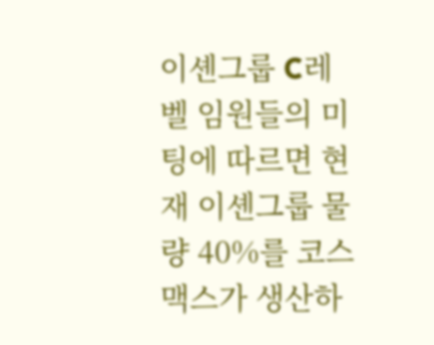이셴그룹 C레벨 임원들의 미팅에 따르면 현재 이셴그룹 물량 40%를 코스맥스가 생산하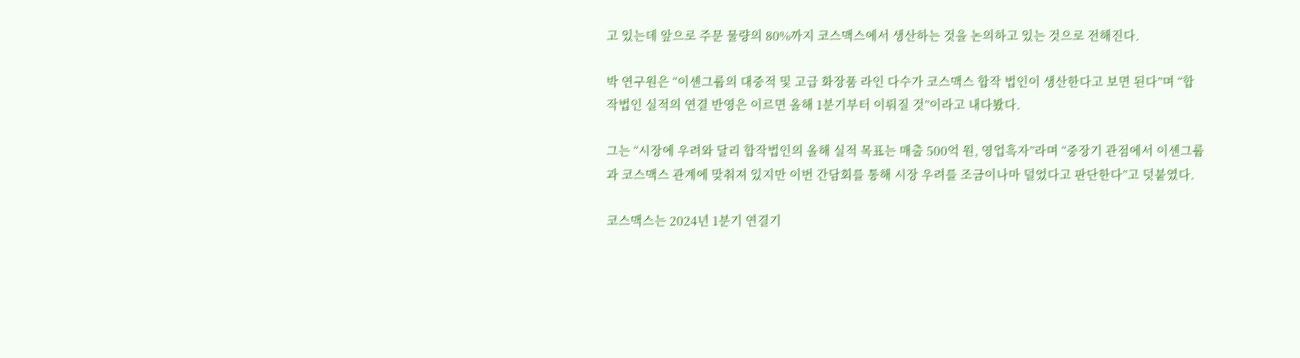고 있는데 앞으로 주문 물량의 80%까지 코스맥스에서 생산하는 것을 논의하고 있는 것으로 전해진다.

박 연구원은 “이셴그룹의 대중적 및 고급 화장품 라인 다수가 코스맥스 합작 법인이 생산한다고 보면 된다”며 “합작법인 실적의 연결 반영은 이르면 올해 1분기부터 이뤄질 것”이라고 내다봤다.

그는 “시장에 우려와 달리 합작법인의 올해 실적 목표는 매출 500억 원, 영업흑자”라며 “중장기 관점에서 이셴그룹과 코스맥스 관계에 맞춰져 있지만 이번 간담회를 통해 시장 우려를 조금이나마 덜었다고 판단한다”고 덧붙였다.

코스맥스는 2024년 1분기 연결기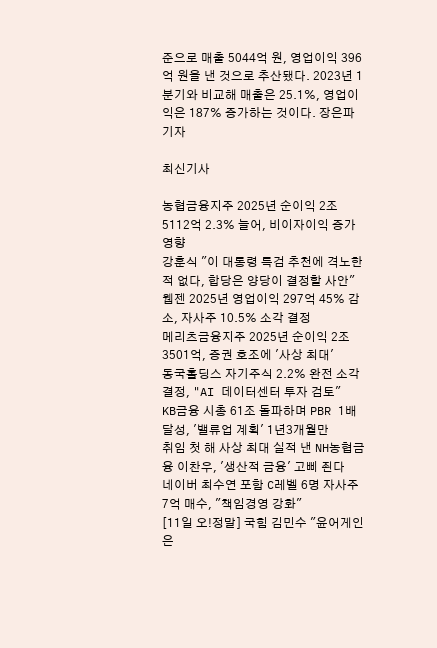준으로 매출 5044억 원, 영업이익 396억 원을 낸 것으로 추산됐다. 2023년 1분기와 비교해 매출은 25.1%, 영업이익은 187% 증가하는 것이다. 장은파 기자

최신기사

농협금융지주 2025년 순이익 2조5112억 2.3% 늘어, 비이자이익 증가 영향
강훈식 "이 대통령 특검 추천에 격노한 적 없다, 합당은 양당이 결정할 사안"
웹젠 2025년 영업이익 297억 45% 감소, 자사주 10.5% 소각 결정
메리츠금융지주 2025년 순이익 2조3501억, 증권 호조에 '사상 최대'
동국홀딩스 자기주식 2.2% 완전 소각 결정, "AI 데이터센터 투자 검토"
KB금융 시총 61조 돌파하며 PBR 1배 달성, '밸류업 계획' 1년3개월만
취임 첫 해 사상 최대 실적 낸 NH농협금융 이찬우, '생산적 금융' 고삐 죈다
네이버 최수연 포함 C레벨 6명 자사주 7억 매수, "책임경영 강화"
[11일 오!정말] 국힘 김민수 "윤어게인은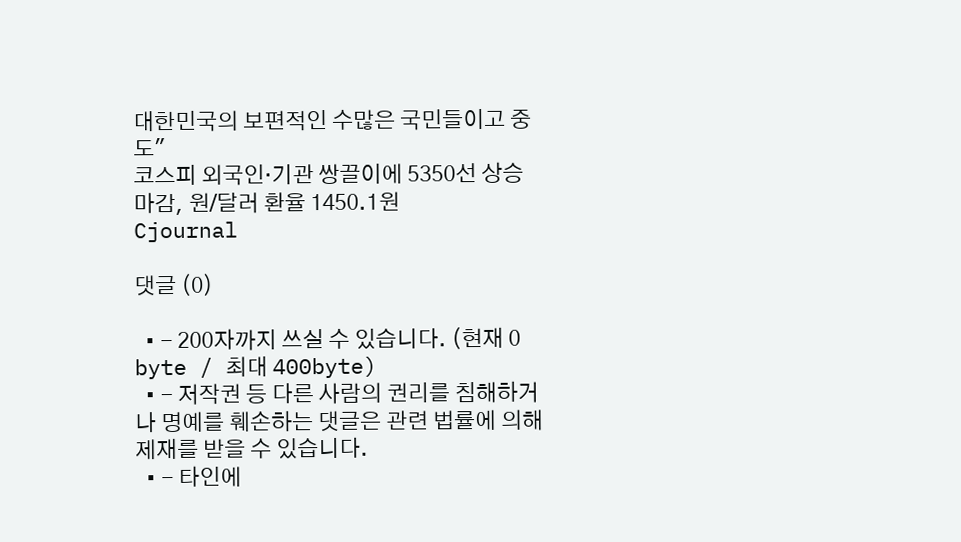대한민국의 보편적인 수많은 국민들이고 중도"
코스피 외국인·기관 쌍끌이에 5350선 상승 마감, 원/달러 환율 1450.1원
Cjournal

댓글 (0)

  • - 200자까지 쓰실 수 있습니다. (현재 0 byte / 최대 400byte)
  • - 저작권 등 다른 사람의 권리를 침해하거나 명예를 훼손하는 댓글은 관련 법률에 의해 제재를 받을 수 있습니다.
  • - 타인에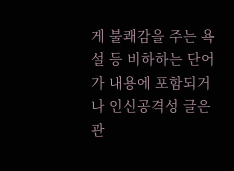게 불쾌감을 주는 욕설 등 비하하는 단어가 내용에 포함되거나 인신공격성 글은 관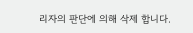리자의 판단에 의해 삭제 합니다.